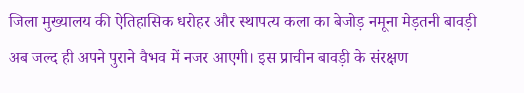जिला मुख्यालय की ऐतिहासिक धरोहर और स्थापत्य कला का बेजोड़ नमूना मेड़तनी बावड़ी अब जल्द ही अपने पुराने वैभव में नजर आएगी। इस प्राचीन बावड़ी के संरक्षण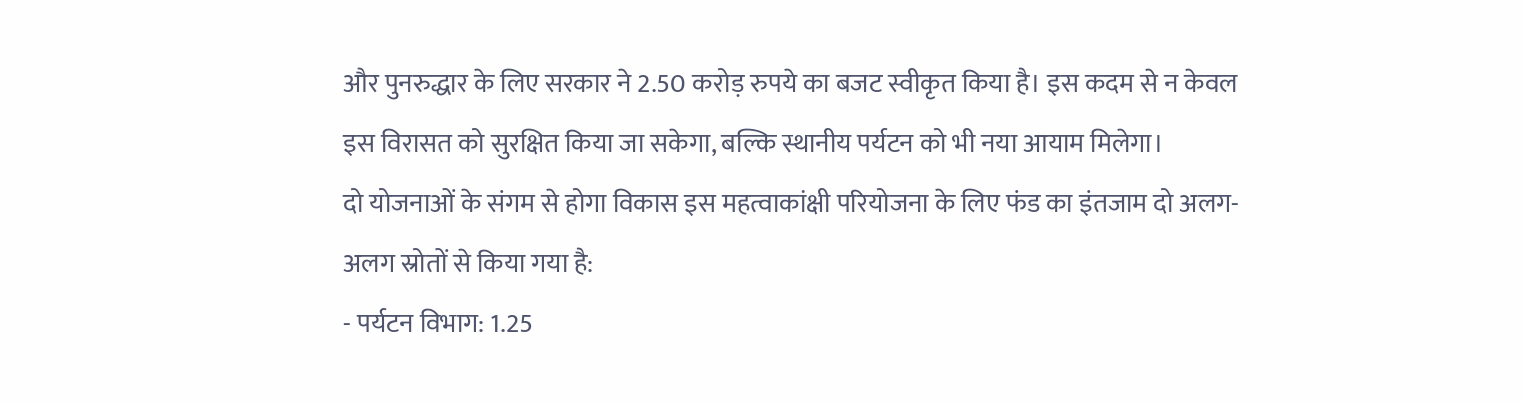और पुनरुद्धार के लिए सरकार ने 2.50 करोड़ रुपये का बजट स्वीकृत किया है। इस कदम से न केवल इस विरासत को सुरक्षित किया जा सकेगा, बल्कि स्थानीय पर्यटन को भी नया आयाम मिलेगा।
दो योजनाओं के संगम से होगा विकास इस महत्वाकांक्षी परियोजना के लिए फंड का इंतजाम दो अलग-अलग स्रोतों से किया गया है:
- पर्यटन विभाग: 1.25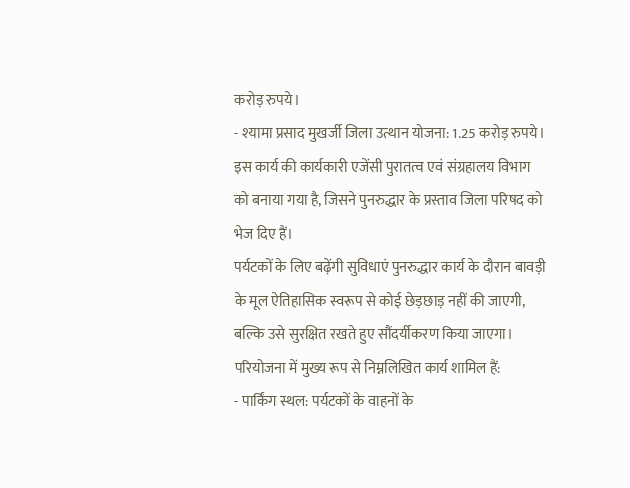करोड़ रुपये।
- श्यामा प्रसाद मुखर्जी जिला उत्थान योजना: 1.25 करोड़ रुपये। इस कार्य की कार्यकारी एजेंसी पुरातत्व एवं संग्रहालय विभाग को बनाया गया है, जिसने पुनरुद्धार के प्रस्ताव जिला परिषद को भेज दिए हैं।
पर्यटकों के लिए बढ़ेंगी सुविधाएं पुनरुद्धार कार्य के दौरान बावड़ी के मूल ऐतिहासिक स्वरूप से कोई छेड़छाड़ नहीं की जाएगी, बल्कि उसे सुरक्षित रखते हुए सौंदर्यीकरण किया जाएगा। परियोजना में मुख्य रूप से निम्नलिखित कार्य शामिल हैं:
- पार्किंग स्थल: पर्यटकों के वाहनों के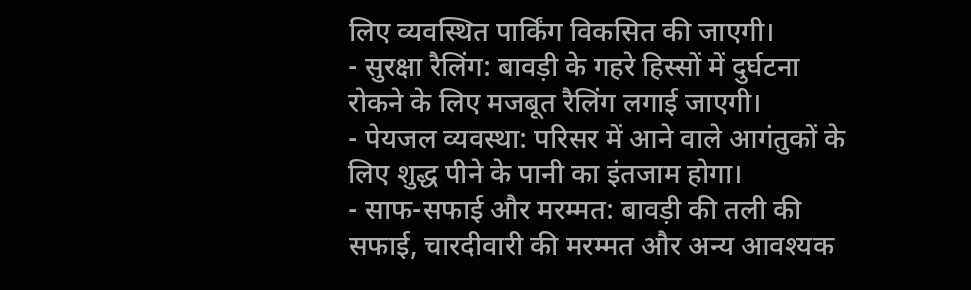लिए व्यवस्थित पार्किंग विकसित की जाएगी।
- सुरक्षा रैलिंग: बावड़ी के गहरे हिस्सों में दुर्घटना रोकने के लिए मजबूत रैलिंग लगाई जाएगी।
- पेयजल व्यवस्था: परिसर में आने वाले आगंतुकों के लिए शुद्ध पीने के पानी का इंतजाम होगा।
- साफ-सफाई और मरम्मत: बावड़ी की तली की सफाई, चारदीवारी की मरम्मत और अन्य आवश्यक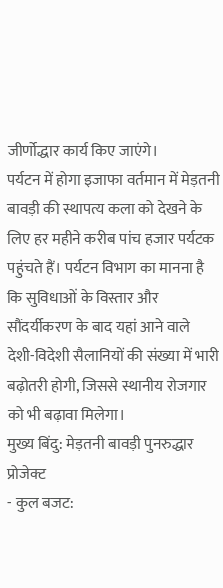जीर्णोद्धार कार्य किए जाएंगे।
पर्यटन में होगा इजाफा वर्तमान में मेड़तनी बावड़ी की स्थापत्य कला को देखने के लिए हर महीने करीब पांच हजार पर्यटक पहुंचते हैं। पर्यटन विभाग का मानना है कि सुविधाओं के विस्तार और सौंदर्यीकरण के बाद यहां आने वाले देशी-विदेशी सैलानियों की संख्या में भारी बढ़ोतरी होगी, जिससे स्थानीय रोजगार को भी बढ़ावा मिलेगा।
मुख्य बिंदु: मेड़तनी बावड़ी पुनरुद्धार प्रोजेक्ट
- कुल बजट: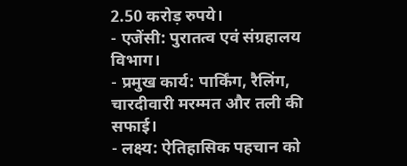2.50 करोड़ रुपये।
- एजेंसी: पुरातत्व एवं संग्रहालय विभाग।
- प्रमुख कार्य: पार्किंग, रैलिंग, चारदीवारी मरम्मत और तली की सफाई।
- लक्ष्य: ऐतिहासिक पहचान को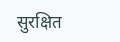सुरक्षित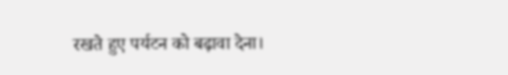रखते हुए पर्यटन को बढ़ावा देना।